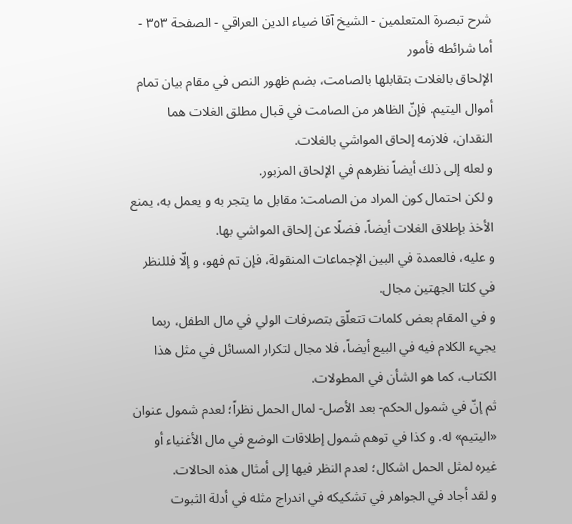شرح تبصرة المتعلمين - الشيخ آقا ضياء الدين العراقي - الصفحة ٣٥٣ - أما شرائطه فأمور
الإلحاق بالغلات بتقابلها بالصامت، بضم ظهور النص في مقام بيان تمام أموال اليتيم. فإنّ الظاهر من الصامت في قبال مطلق الغلات هما النقدان، فلازمه إلحاق المواشي بالغلات.
و لعله إلى ذلك أيضاً نظرهم في الإلحاق المزبور.
و لكن احتمال كون المراد من الصامت: مقابل ما يتجر به و يعمل به، يمنع الأخذ بإطلاق الغلات أيضاً، فضلًا عن إلحاق المواشي بها.
و عليه، فالعمدة في البين الإجماعات المنقولة، فإن تم فهو، و إلّا فللنظر في كلتا الجهتين مجال.
و في المقام بعض كلمات تتعلّق بتصرفات الولي في مال الطفل، ربما يجيء الكلام فيه في البيع أيضاً، فلا مجال لتكرار المسائل في مثل هذا الكتاب، كما هو الشأن في المطولات.
ثم إنّ في شمول الحكم- بعد الأصل- لمال الحمل نظراً؛ لعدم شمول عنوان «اليتيم» له. و كذا في توهم شمول إطلاقات الوضع في مال الأغنياء أو غيره لمثل الحمل اشكال؛ لعدم النظر فيها إلى أمثال هذه الحالات.
و لقد أجاد في الجواهر في تشكيكه في اندراج مثله في أدلة الثبوت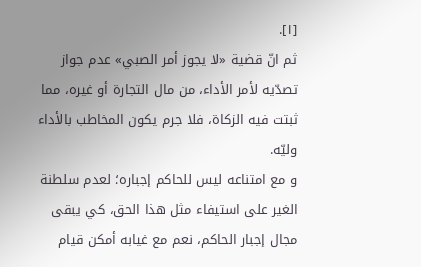[١].
ثم انّ قضية «لا يجوز أمر الصبي» عدم جواز تصدّيه لأمر الأداء، من مال التجارة أو غيره، مما ثبتت فيه الزكاة، فلا جرم يكون المخاطب بالأداء وليّه.
و مع امتناعه ليس للحاكم إجباره؛ لعدم سلطنة الغير على استيفاء مثل هذا الحق، كي يبقى مجال إجبار الحاكم، نعم مع غيابه أمكن قيام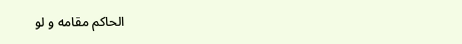الحاكم مقامه و لو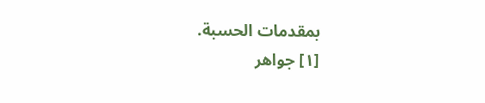بمقدمات الحسبة.
[١] جواهر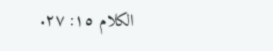الكلام ١٥: ٢٧.